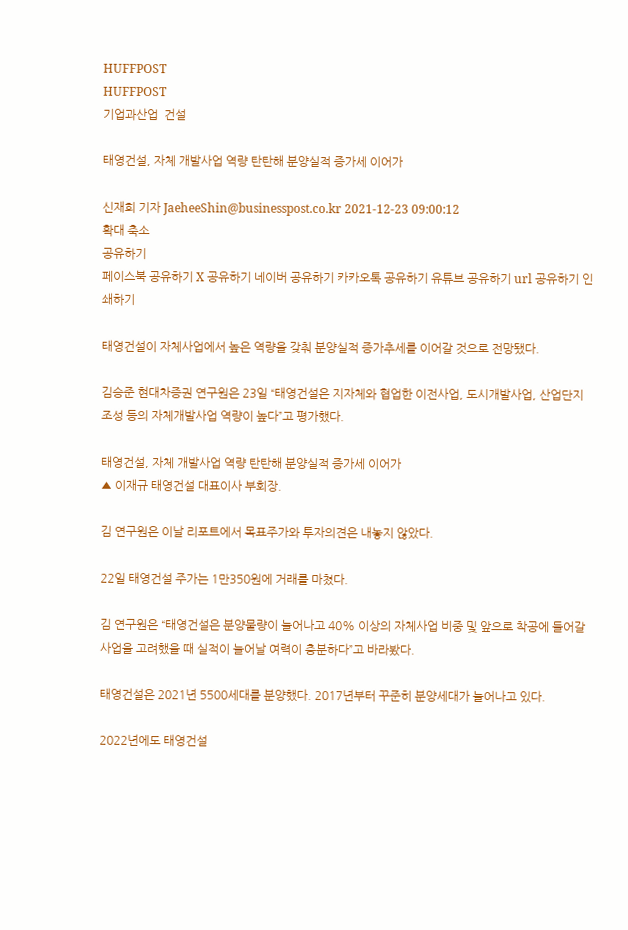HUFFPOST
HUFFPOST
기업과산업  건설

태영건설, 자체 개발사업 역량 탄탄해 분양실적 증가세 이어가

신재희 기자 JaeheeShin@businesspost.co.kr 2021-12-23 09:00:12
확대 축소
공유하기
페이스북 공유하기 X 공유하기 네이버 공유하기 카카오톡 공유하기 유튜브 공유하기 url 공유하기 인쇄하기

태영건설이 자체사업에서 높은 역량을 갖춰 분양실적 증가추세를 이어갈 것으로 전망됐다.

김승준 현대차증권 연구원은 23일 “태영건설은 지자체와 협업한 이전사업, 도시개발사업, 산업단지 조성 등의 자체개발사업 역량이 높다”고 평가했다.

태영건설, 자체 개발사업 역량 탄탄해 분양실적 증가세 이어가
▲ 이재규 태영건설 대표이사 부회장.

김 연구원은 이날 리포트에서 목표주가와 투자의견은 내놓지 않았다.

22일 태영건설 주가는 1만350원에 거래를 마쳤다.

김 연구원은 “태영건설은 분양물량이 늘어나고 40% 이상의 자체사업 비중 및 앞으로 착공에 들어갈 사업을 고려했을 때 실적이 늘어날 여력이 충분하다”고 바라봤다.

태영건설은 2021년 5500세대를 분양했다. 2017년부터 꾸준히 분양세대가 늘어나고 있다.

2022년에도 태영건설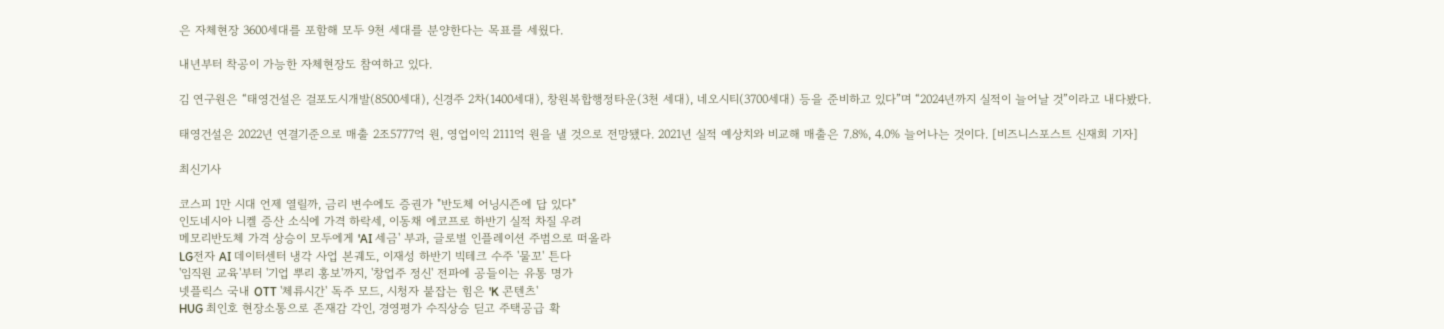은 자체현장 3600세대를 포함해 모두 9천 세대를 분양한다는 목표를 세웠다.

내년부터 착공이 가능한 자체현장도 참여하고 있다.

김 연구원은 “태영건설은 걸포도시개발(8500세대), 신경주 2차(1400세대), 창원복합행정타운(3천 세대), 네오시티(3700세대) 등을 준비하고 있다”며 “2024년까지 실적이 늘어날 것”이라고 내다봤다.

태영건설은 2022년 연결기준으로 매출 2조5777억 원, 영업이익 2111억 원을 낼 것으로 전망됐다. 2021년 실적 예상치와 비교해 매출은 7.8%, 4.0% 늘어나는 것이다. [비즈니스포스트 신재희 기자]

최신기사

코스피 1만 시대 언제 열릴까, 금리 변수에도 증권가 "반도체 어닝시즌에 답 있다"
인도네시아 니켈 증산 소식에 가격 하락세, 이동채 에코프로 하반기 실적 차질 우려
메모리반도체 가격 상승이 모두에게 'AI 세금' 부과, 글로벌 인플레이션 주범으로 떠올라
LG전자 AI 데이터센터 냉각 사업 본궤도, 이재성 하반기 빅테크 수주 '물꼬' 튼다
'임직원 교육'부터 '기업 뿌리 홍보'까지, '창업주 정신' 전파에 공들이는 유통 명가
넷플릭스 국내 OTT '체류시간' 독주 모드, 시청자 붙잡는 힘은 'K 콘텐츠'
HUG 최인호 현장소통으로 존재감 각인, 경영평가 수직상승 딛고 주택공급 확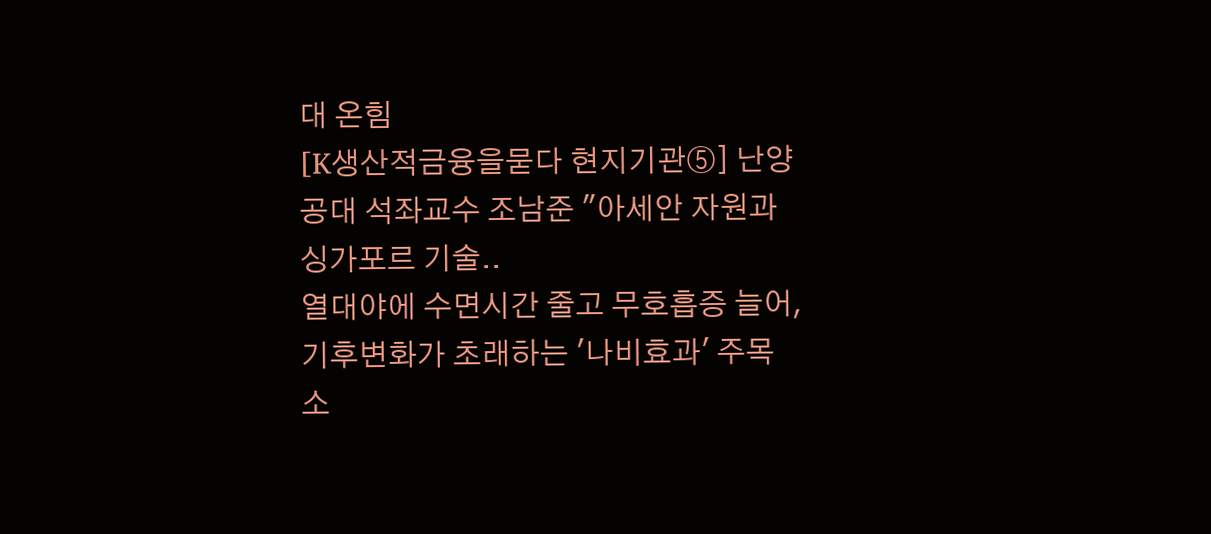대 온힘
[K생산적금융을묻다 현지기관⑤] 난양공대 석좌교수 조남준 "아세안 자원과 싱가포르 기술..
열대야에 수면시간 줄고 무호흡증 늘어, 기후변화가 초래하는 '나비효과' 주목
소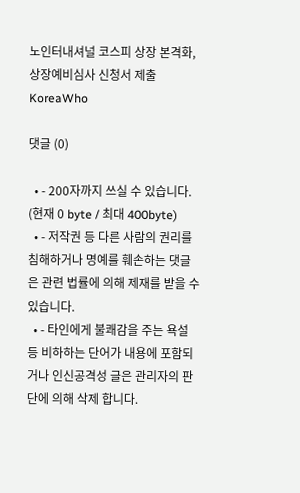노인터내셔널 코스피 상장 본격화, 상장예비심사 신청서 제출
KoreaWho

댓글 (0)

  • - 200자까지 쓰실 수 있습니다. (현재 0 byte / 최대 400byte)
  • - 저작권 등 다른 사람의 권리를 침해하거나 명예를 훼손하는 댓글은 관련 법률에 의해 제재를 받을 수 있습니다.
  • - 타인에게 불쾌감을 주는 욕설 등 비하하는 단어가 내용에 포함되거나 인신공격성 글은 관리자의 판단에 의해 삭제 합니다.